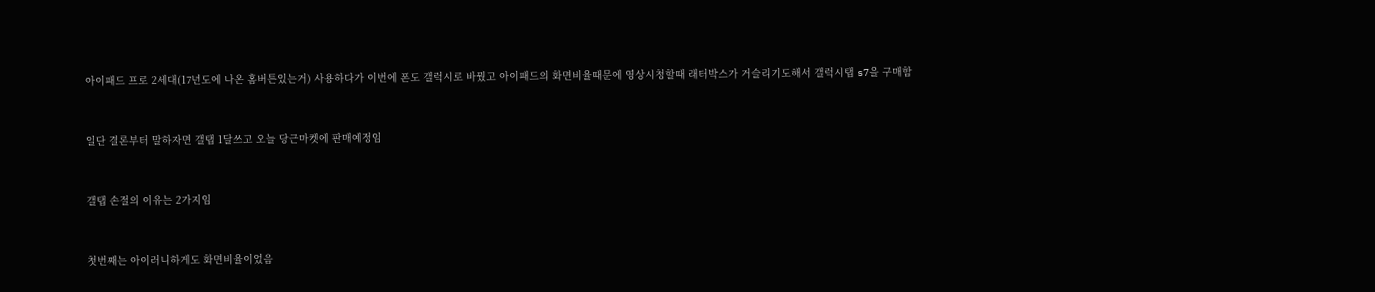아이패드 프로 2세대(17년도에 나온 홈버튼있는거) 사용하다가 이번에 폰도 갤럭시로 바꿨고 아이패드의 화면비율때문에 영상시청할때 래터박스가 거슬리기도해서 갤럭시탭 s7을 구매함


일단 결론부터 말하자면 갤탭 1달쓰고 오늘 당근마켓에 판매예정임


갤탭 손절의 이유는 2가지임


첫번째는 아이러니하게도 화면비율이었음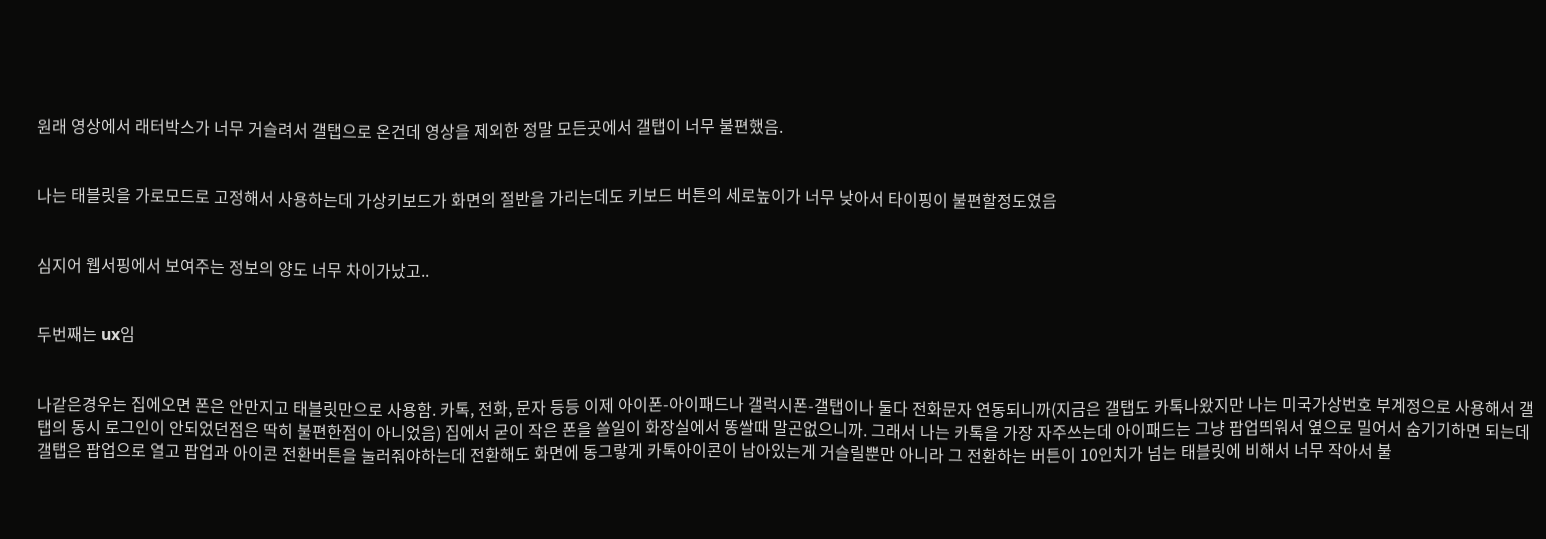원래 영상에서 래터박스가 너무 거슬려서 갤탭으로 온건데 영상을 제외한 정말 모든곳에서 갤탭이 너무 불편했음.


나는 태블릿을 가로모드로 고정해서 사용하는데 가상키보드가 화면의 절반을 가리는데도 키보드 버튼의 세로높이가 너무 낮아서 타이핑이 불편할정도였음


심지어 웹서핑에서 보여주는 정보의 양도 너무 차이가났고..


두번째는 ux임


나같은경우는 집에오면 폰은 안만지고 태블릿만으로 사용함. 카톡, 전화, 문자 등등 이제 아이폰-아이패드나 갤럭시폰-갤탭이나 둘다 전화문자 연동되니까(지금은 갤탭도 카톡나왔지만 나는 미국가상번호 부계정으로 사용해서 갤탭의 동시 로그인이 안되었던점은 딱히 불편한점이 아니었음) 집에서 굳이 작은 폰을 쓸일이 화장실에서 똥쌀때 말곤없으니까. 그래서 나는 카톡을 가장 자주쓰는데 아이패드는 그냥 팝업띄워서 옆으로 밀어서 숨기기하면 되는데 갤탭은 팝업으로 열고 팝업과 아이콘 전환버튼을 눌러줘야하는데 전환해도 화면에 동그랗게 카톡아이콘이 남아있는게 거슬릴뿐만 아니라 그 전환하는 버튼이 10인치가 넘는 태블릿에 비해서 너무 작아서 불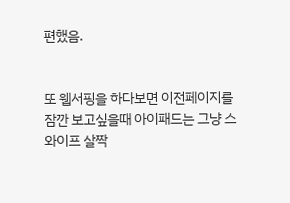편했음.


또 웹서핑을 하다보면 이전페이지를 잠깐 보고싶을때 아이패드는 그냥 스와이프 살짝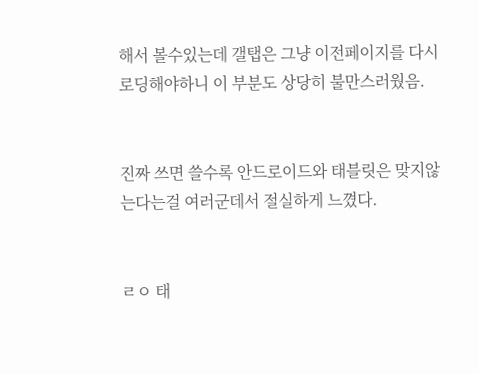해서 볼수있는데 갤탭은 그냥 이전페이지를 다시 로딩해야하니 이 부분도 상당히 불만스러웠음.


진짜 쓰면 쓸수록 안드로이드와 태블릿은 맞지않는다는걸 여러군데서 절실하게 느꼈다.


ㄹㅇ 태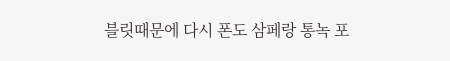블릿때문에 다시 폰도 삼페랑 통녹 포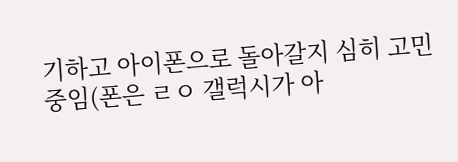기하고 아이폰으로 돌아갈지 심히 고민중임(폰은 ㄹㅇ 갤럭시가 아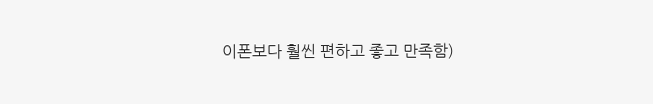이폰보다 훨씬 편하고 좋고 만족함)